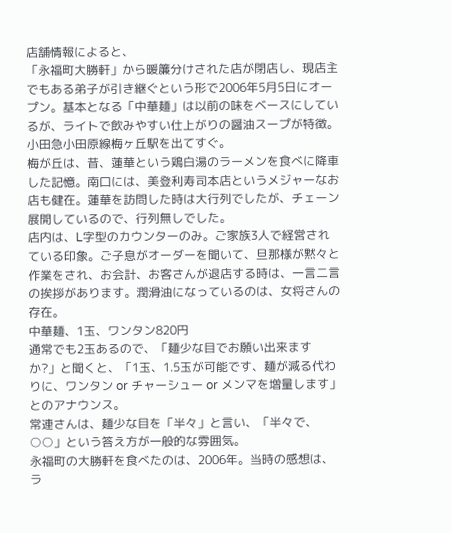店舗情報によると、
「永福町大勝軒」から暖簾分けされた店が閉店し、現店主でもある弟子が引き継ぐという形で2006年5月5日にオープン。基本となる「中華麺」は以前の味をベースにしているが、ライトで飲みやすい仕上がりの醤油スープが特徴。小田急小田原線梅ヶ丘駅を出てすぐ。
梅が丘は、昔、蓮華という鶏白湯のラーメンを食べに降車した記憶。南口には、美登利寿司本店というメジャーなお店も健在。蓮華を訪問した時は大行列でしたが、チェーン展開しているので、行列無しでした。
店内は、L字型のカウンターのみ。ご家族3人で経営されている印象。ご子息がオーダーを聞いて、旦那様が黙々と作業をされ、お会計、お客さんが退店する時は、一言二言の挨拶があります。潤滑油になっているのは、女将さんの存在。
中華麺、1玉、ワンタン820円
通常でも2玉あるので、「麺少な目でお願い出来ますか?」と聞くと、「1玉、1.5玉が可能です、麺が減る代わりに、ワンタン or チャーシュー or メンマを増量します」とのアナウンス。
常連さんは、麺少な目を「半々」と言い、「半々で、○○」という答え方が一般的な雰囲気。
永福町の大勝軒を食べたのは、2006年。当時の感想は、ラ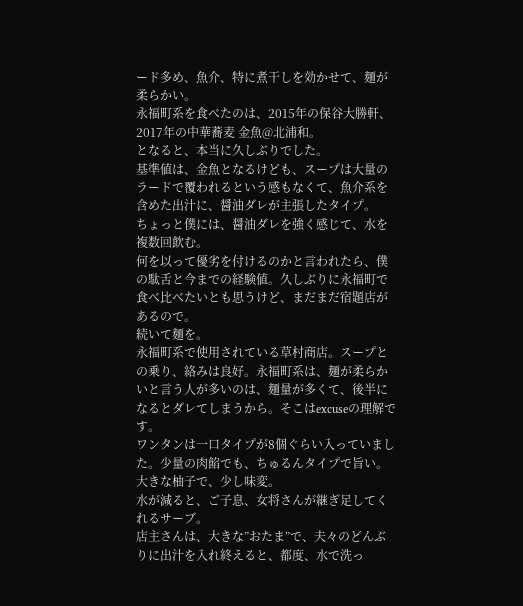ード多め、魚介、特に煮干しを効かせて、麺が柔らかい。
永福町系を食べたのは、2015年の保谷大勝軒、2017年の中華蕎麦 金魚@北浦和。
となると、本当に久しぶりでした。
基準値は、金魚となるけども、スープは大量のラードで覆われるという感もなくて、魚介系を含めた出汁に、醤油ダレが主張したタイプ。
ちょっと僕には、醤油ダレを強く感じて、水を複数回飲む。
何を以って優劣を付けるのかと言われたら、僕の駄舌と今までの経験値。久しぶりに永福町で食べ比べたいとも思うけど、まだまだ宿題店があるので。
続いて麺を。
永福町系で使用されている草村商店。スープとの乗り、絡みは良好。永福町系は、麺が柔らかいと言う人が多いのは、麺量が多くて、後半になるとダレてしまうから。そこはexcuseの理解です。
ワンタンは一口タイプが8個ぐらい入っていました。少量の肉餡でも、ちゅるんタイプで旨い。
大きな柚子で、少し味変。
水が減ると、ご子息、女将さんが継ぎ足してくれるサーブ。
店主さんは、大きな”おたま”で、夫々のどんぶりに出汁を入れ終えると、都度、水で洗っ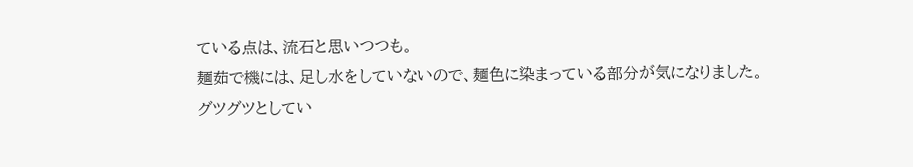ている点は、流石と思いつつも。
麺茹で機には、足し水をしていないので、麺色に染まっている部分が気になりました。グツグツとしてい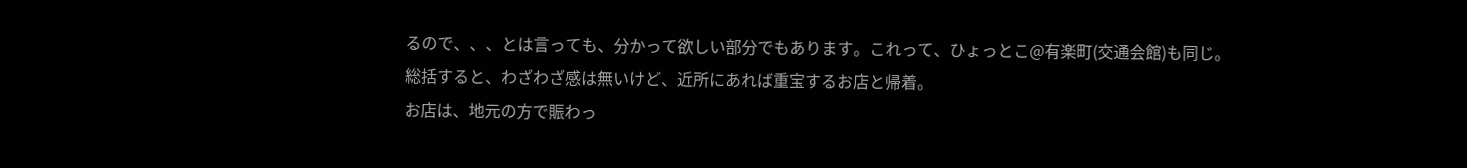るので、、、とは言っても、分かって欲しい部分でもあります。これって、ひょっとこ@有楽町(交通会館)も同じ。
総括すると、わざわざ感は無いけど、近所にあれば重宝するお店と帰着。
お店は、地元の方で賑わっ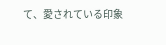て、愛されている印象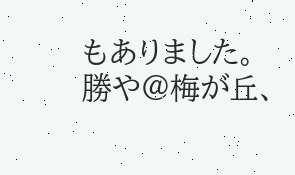もありました。
勝や@梅が丘、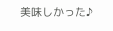美味しかった♪